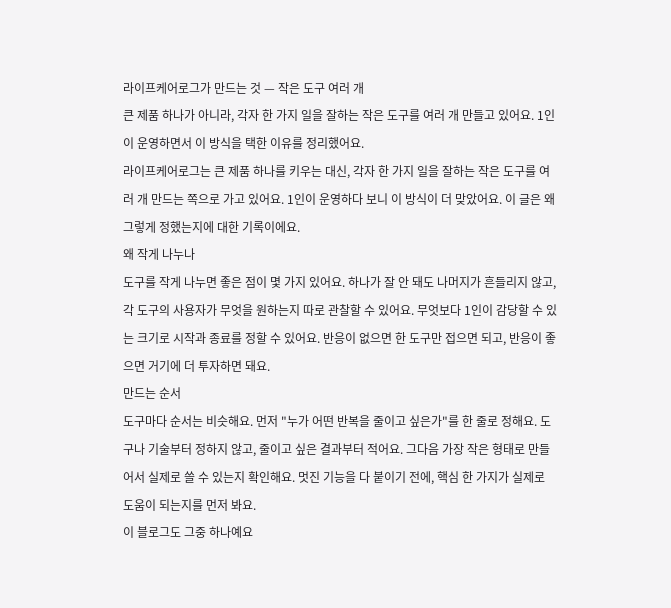라이프케어로그가 만드는 것 — 작은 도구 여러 개
큰 제품 하나가 아니라, 각자 한 가지 일을 잘하는 작은 도구를 여러 개 만들고 있어요. 1인이 운영하면서 이 방식을 택한 이유를 정리했어요.
라이프케어로그는 큰 제품 하나를 키우는 대신, 각자 한 가지 일을 잘하는 작은 도구를 여러 개 만드는 쪽으로 가고 있어요. 1인이 운영하다 보니 이 방식이 더 맞았어요. 이 글은 왜 그렇게 정했는지에 대한 기록이에요.
왜 작게 나누나
도구를 작게 나누면 좋은 점이 몇 가지 있어요. 하나가 잘 안 돼도 나머지가 흔들리지 않고, 각 도구의 사용자가 무엇을 원하는지 따로 관찰할 수 있어요. 무엇보다 1인이 감당할 수 있는 크기로 시작과 종료를 정할 수 있어요. 반응이 없으면 한 도구만 접으면 되고, 반응이 좋으면 거기에 더 투자하면 돼요.
만드는 순서
도구마다 순서는 비슷해요. 먼저 "누가 어떤 반복을 줄이고 싶은가"를 한 줄로 정해요. 도구나 기술부터 정하지 않고, 줄이고 싶은 결과부터 적어요. 그다음 가장 작은 형태로 만들어서 실제로 쓸 수 있는지 확인해요. 멋진 기능을 다 붙이기 전에, 핵심 한 가지가 실제로 도움이 되는지를 먼저 봐요.
이 블로그도 그중 하나예요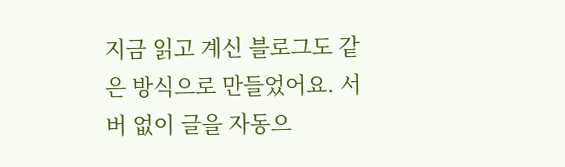지금 읽고 계신 블로그도 같은 방식으로 만들었어요. 서버 없이 글을 자동으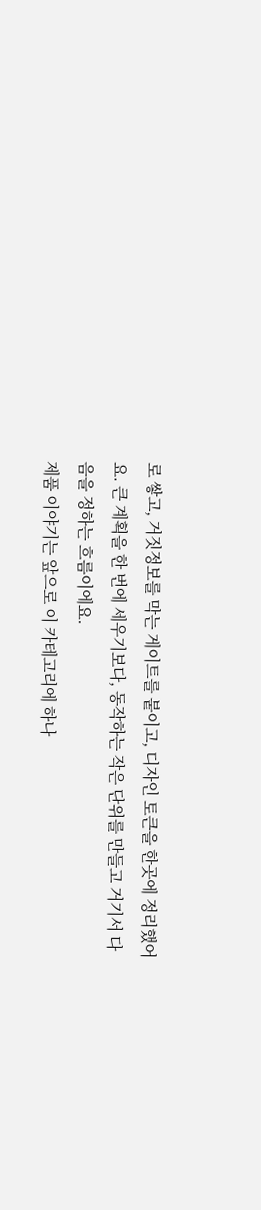로 쌓고, 거짓정보를 막는 게이트를 붙이고, 디자인 토큰을 한곳에 정리했어요. 큰 계획을 한 번에 세우기보다, 동작하는 작은 단위를 만들고 거기서 다음을 정하는 흐름이에요.
제품 이야기는 앞으로 이 카테고리에 하나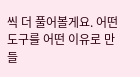씩 더 풀어볼게요. 어떤 도구를 어떤 이유로 만들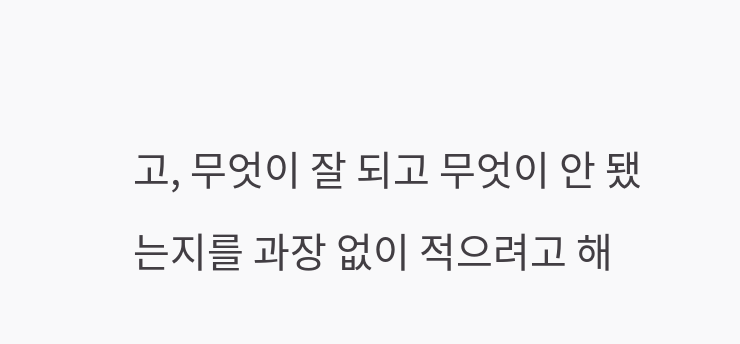고, 무엇이 잘 되고 무엇이 안 됐는지를 과장 없이 적으려고 해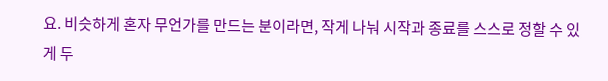요. 비슷하게 혼자 무언가를 만드는 분이라면, 작게 나눠 시작과 종료를 스스로 정할 수 있게 두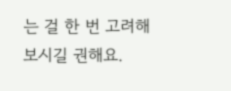는 걸 한 번 고려해보시길 권해요.